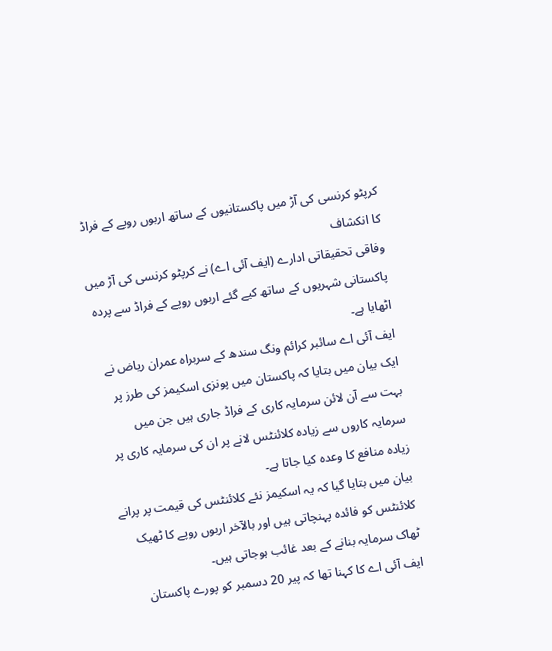کرپٹو کرنسی کی آڑ میں پاکستانیوں کے ساتھ اربوں روپے کے فراڈ کا انکشاف
وفاقی تحقیقاتی ادارے (ایف آئی اے) نے کرپٹو کرنسی کی آڑ میں پاکستانی شہریوں کے ساتھ کیے گئے اربوں روپے کے فراڈ سے پردہ اٹھایا ہے۔
ایف آئی اے سائبر کرائم ونگ سندھ کے سربراہ عمران ریاض نے ایک بیان میں بتایا کہ پاکستان میں پونزی اسکیمز کی طرز پر بہت سے آن لائن سرمایہ کاری کے فراڈ جاری ہیں جن میں سرمایہ کاروں سے زیادہ کلائنٹس لانے پر ان کی سرمایہ کاری پر زیادہ منافع کا وعدہ کیا جاتا ہے۔
بیان میں بتایا گیا کہ یہ اسکیمز نئے کلائنٹس کی قیمت پر پرانے کلائنٹس کو فائدہ پہنچاتی ہیں اور بالآخر اربوں روپے کا ٹھیک ٹھاک سرمایہ بنانے کے بعد غائب ہوجاتی ہیں۔
ایف آئی اے کا کہنا تھا کہ پیر 20 دسمبر کو پورے پاکستان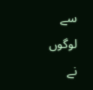سے لوگوں نے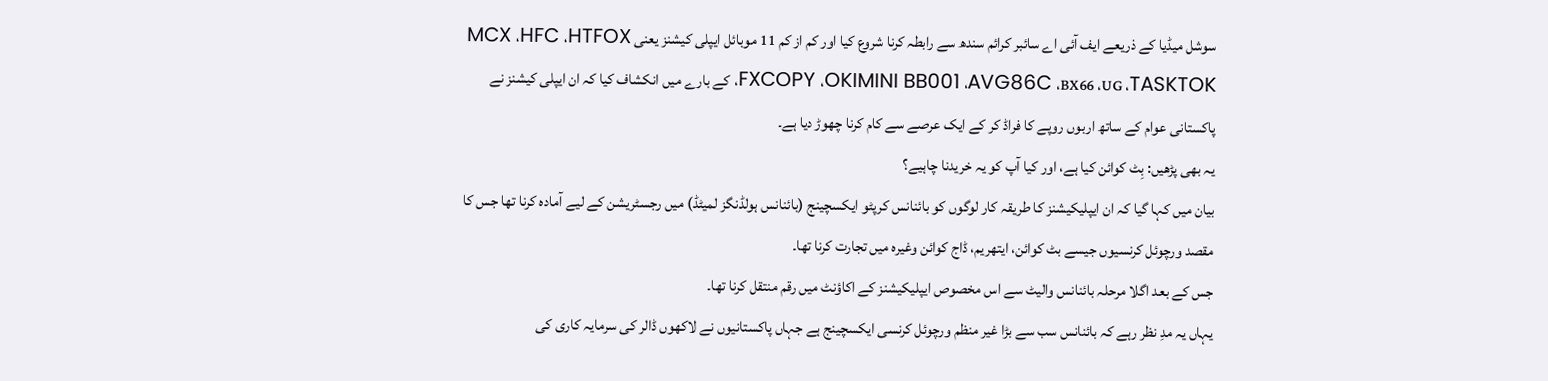سوشل میڈیا کے ذریعے ایف آئی اے سائبر کرائم سندھ سے رابطہ کرنا شروع کیا اور کم از کم 11 موبائل ایپلی کیشنز یعنی MCX ،HFC ،HTFOX ،FXCOPY ،OKIMINI BB001 ،AVG86C ،BX66 ،UG ،TASKTOK کے بارے میں انکشاف کیا کہ ان ایپلی کیشنز نے پاکستانی عوام کے ساتھ اربوں روپے کا فراڈ کر کے ایک عرصے سے کام کرنا چھوڑ دیا ہے۔
یہ بھی پڑھیں: بِٹ کوائن کیا ہے، اور کیا آپ کو یہ خریدنا چاہیے؟
بیان میں کہا گیا کہ ان ایپلیکیشنز کا طریقہ کار لوگوں کو بائنانس کرپٹو ایکسچینج (بائنانس ہولڈنگز لمیٹڈ) میں رجسٹریشن کے لیے آمادہ کرنا تھا جس کا مقصد ورچوئل کرنسیوں جیسے بٹ کوائن، ایتھریم، ڈاج کوائن وغیرہ میں تجارت کرنا تھا۔
جس کے بعد اگلا مرحلہ بائنانس والیٹ سے اس مخصوص ایپلیکیشنز کے اکاؤنٹ میں رقم منتقل کرنا تھا۔
یہاں یہ مدِ نظر رہے کہ بائنانس سب سے بڑا غیر منظم ورچوئل کرنسی ایکسچینج ہے جہاں پاکستانیوں نے لاکھوں ڈالر کی سرمایہ کاری کی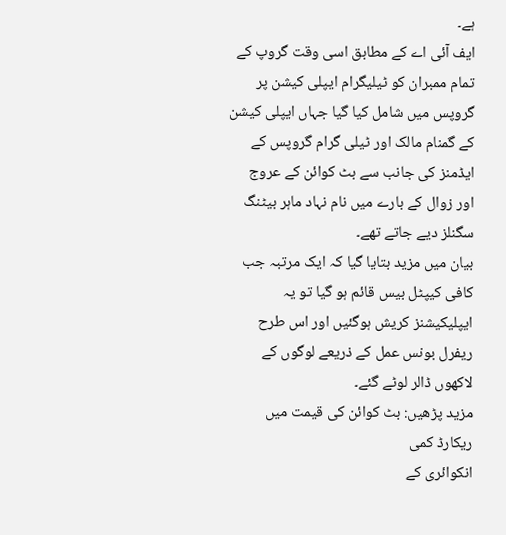ہے۔
ایف آئی اے کے مطابق اسی وقت گروپ کے تمام ممبران کو ٹیلیگرام ایپلی کیشن پر گروپس میں شامل کیا گیا جہاں ایپلی کیشن کے گمنام مالک اور ٹیلی گرام گروپس کے ایڈمنز کی جانب سے بٹ کوائن کے عروج اور زوال کے بارے میں نام نہاد ماہر بیٹنگ سگنلز دیے جاتے تھے۔
بیان میں مزید بتایا گیا کہ ایک مرتبہ جب کافی کیپٹل بیس قائم ہو گیا تو یہ ایپلیکیشنز کریش ہوگئیں اور اس طرح ریفرل بونس عمل کے ذریعے لوگوں کے لاکھوں ڈالر لوٹے گئے۔
مزید پڑھیں: بٹ کوائن کی قیمت میں ریکارڈ کمی
انکوائری کے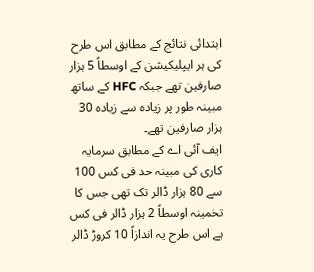ابتدائی نتائج کے مطابق اس طرح کی ہر ایپلیکیشن کے اوسطاً 5 ہزار صارفین تھے جبکہ HFC کے ساتھ مبینہ طور پر زیادہ سے زیادہ 30 ہزار صارفین تھے۔
ایف آئی اے کے مطابق سرمایہ کاری کی مبینہ حد فی کس 100 سے 80 ہزار ڈالر تک تھی جس کا تخمینہ اوسطاً 2 ہزار ڈالر فی کس ہے اس طرح یہ اندازاً 10 کروڑ ڈالر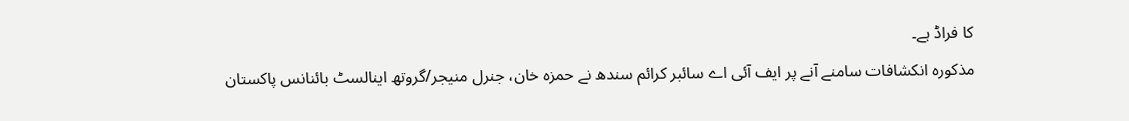کا فراڈ ہے۔
مذکورہ انکشافات سامنے آنے پر ایف آئی اے سائبر کرائم سندھ نے حمزہ خان، جنرل منیجر/گروتھ اینالسٹ بائنانس پاکستان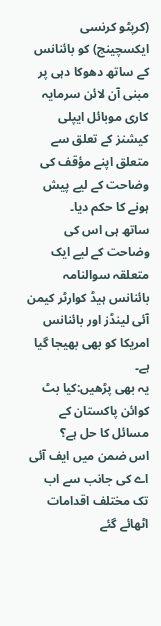(کرپٹو کرنسی ایکسچینج) کو بائنانس کے ساتھ دھوکا دہی پر مبنی آن لائن سرمایہ کاری موبائل ایپلی کیشنز کے تعلق سے متعلق اپنے مؤقف کی وضاحت کے لیے پیش ہونے کا حکم دیا۔
ساتھ ہی اس کی وضاحت کے لیے ایک متعلقہ سوالنامہ بائنانس ہیڈ کوارٹر کیمن آئی لینڈز اور بائنانس امریکا کو بھی بھیجا گیا ہے۔
یہ بھی پڑھیں:کیا بٹ کوائن پاکستان کے مسائل کا حل ہے؟
اس ضمن میں ایف آئی اے کی جانب سے اب تک مختلف اقدامات اٹھائے گئے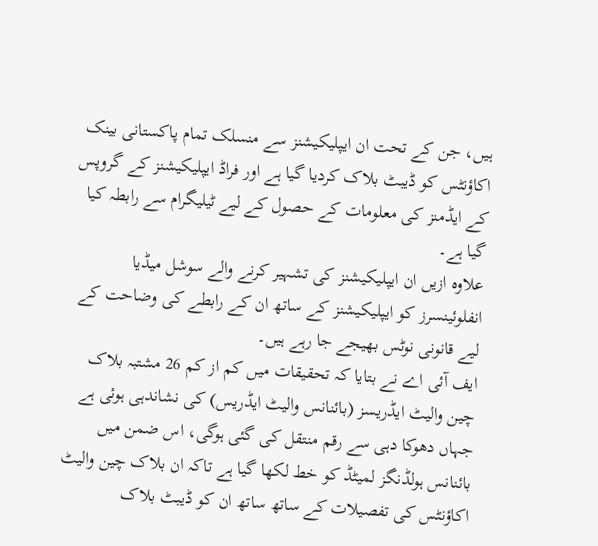ہیں، جن کے تحت ان ایپلیکیشنز سے منسلک تمام پاکستانی بینک اکاؤنٹس کو ڈیبٹ بلاک کردیا گیا ہے اور فراڈ ایپلیکیشنز کے گروپس کے ایڈمنز کی معلومات کے حصول کے لیے ٹیلیگرام سے رابطہ کیا گیا ہے۔
علاوہ ازیں ان ایپلیکیشنز کی تشہیر کرنے والے سوشل میڈیا انفلوئینسرز کو ایپلیکیشنز کے ساتھ ان کے رابطے کی وضاحت کے لیے قانونی نوٹس بھیجے جا رہے ہیں۔
ایف آئی اے نے بتایا کہ تحقیقات میں کم از کم 26 مشتبہ بلاک چین والیٹ ایڈریسز (بائنانس والیٹ ایڈریس) کی نشاندہی ہوئی ہے جہاں دھوکا دہی سے رقم منتقل کی گئی ہوگی، اس ضمن میں بائنانس ہولڈنگز لمیٹڈ کو خط لکھا گیا ہے تاکہ ان بلاک چین والیٹ اکاؤنٹس کی تفصیلات کے ساتھ ساتھ ان کو ڈیبٹ بلاک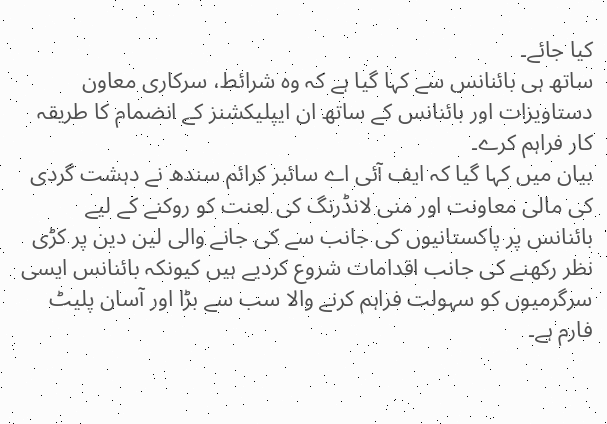کیا جائے۔
ساتھ ہی بائنانس سے کہا گیا ہے کہ وہ شرائط، سرکاری معاون دستاویزات اور بائنانس کے ساتھ ان ایپلیکشنز کے انضمام کا طریقہ کار فراہم کرے۔
بیان میں کہا گیا کہ ایف آئی اے سائبر کرائم سندھ نے دہشت گردی کی مالی معاونت اور منی لانڈرنگ کی لعنت کو روکنے کے لیے بائنانس پر پاکستانیوں کی جانب سے کی جانے والی لین دین پر کڑی نظر رکھنے کی جانب اقدامات شروع کردیے ہیں کیونکہ بائنانس ایسی سرگرمیوں کو سہولت فراہم کرنے والا سب سے بڑا اور آسان پلیٹ فارم ہے۔